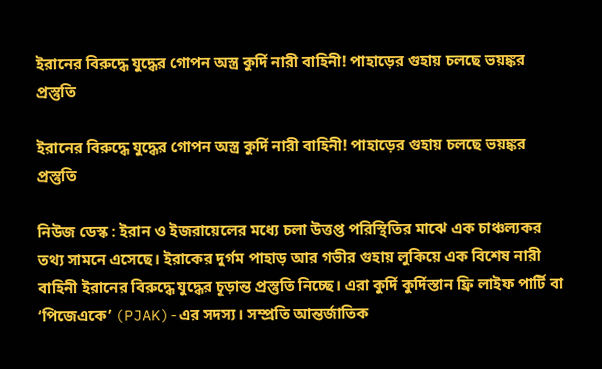ইরানের বিরুদ্ধে যুদ্ধের গোপন অস্ত্র কুর্দি নারী বাহিনী! পাহাড়ের গুহায় চলছে ভয়ঙ্কর প্রস্তুতি

ইরানের বিরুদ্ধে যুদ্ধের গোপন অস্ত্র কুর্দি নারী বাহিনী! পাহাড়ের গুহায় চলছে ভয়ঙ্কর প্রস্তুতি

নিউজ ডেস্ক : ইরান ও ইজরায়েলের মধ্যে চলা উত্তপ্ত পরিস্থিতির মাঝে এক চাঞ্চল্যকর তথ্য সামনে এসেছে। ইরাকের দুর্গম পাহাড় আর গভীর গুহায় লুকিয়ে এক বিশেষ নারী বাহিনী ইরানের বিরুদ্ধে যুদ্ধের চূড়ান্ত প্রস্তুতি নিচ্ছে। এরা কুর্দি কুর্দিস্তান ফ্রি লাইফ পার্টি বা ‘পিজেএকে’ (PJAK)-এর সদস্য। সম্প্রতি আন্তর্জাতিক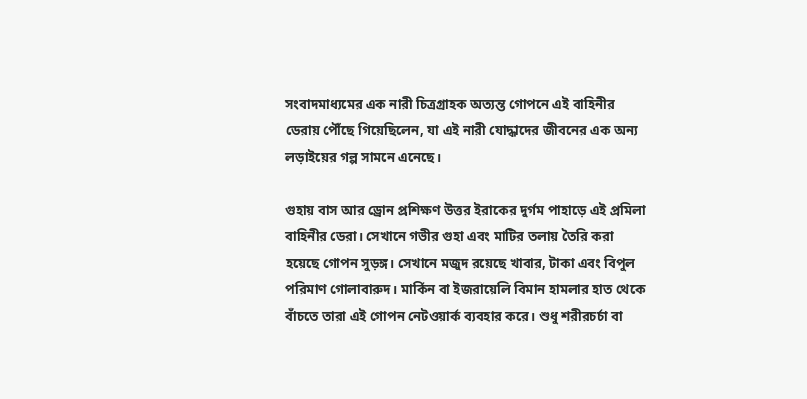সংবাদমাধ্যমের এক নারী চিত্রগ্রাহক অত্যন্ত গোপনে এই বাহিনীর ডেরায় পৌঁছে গিয়েছিলেন, যা এই নারী যোদ্ধাদের জীবনের এক অন্য লড়াইয়ের গল্প সামনে এনেছে।

গুহায় বাস আর ড্রোন প্রশিক্ষণ উত্তর ইরাকের দুর্গম পাহাড়ে এই প্রমিলা বাহিনীর ডেরা। সেখানে গভীর গুহা এবং মাটির তলায় তৈরি করা হয়েছে গোপন সুড়ঙ্গ। সেখানে মজুদ রয়েছে খাবার, টাকা এবং বিপুল পরিমাণ গোলাবারুদ। মার্কিন বা ইজরায়েলি বিমান হামলার হাত থেকে বাঁচতে তারা এই গোপন নেটওয়ার্ক ব্যবহার করে। শুধু শরীরচর্চা বা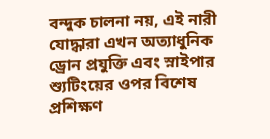বন্দুক চালনা নয়, এই নারী যোদ্ধারা এখন অত্যাধুনিক ড্রোন প্রযুক্তি এবং স্নাইপার শ্যুটিংয়ের ওপর বিশেষ প্রশিক্ষণ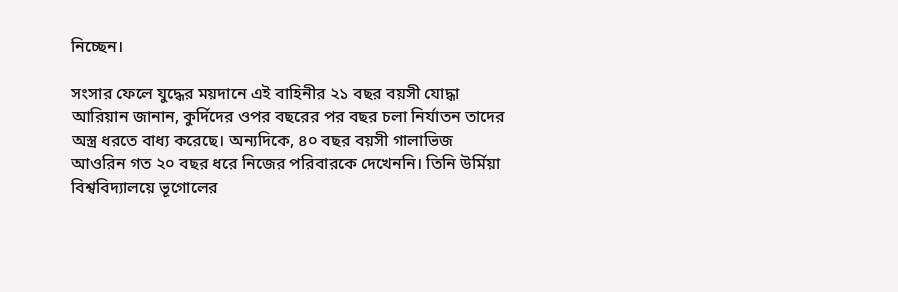নিচ্ছেন।

সংসার ফেলে যুদ্ধের ময়দানে এই বাহিনীর ২১ বছর বয়সী যোদ্ধা আরিয়ান জানান, কুর্দিদের ওপর বছরের পর বছর চলা নির্যাতন তাদের অস্ত্র ধরতে বাধ্য করেছে। অন্যদিকে, ৪০ বছর বয়সী গালাভিজ আওরিন গত ২০ বছর ধরে নিজের পরিবারকে দেখেননি। তিনি উর্মিয়া বিশ্ববিদ্যালয়ে ভূগোলের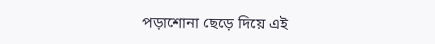পড়াশোনা ছেড়ে দিয়ে এই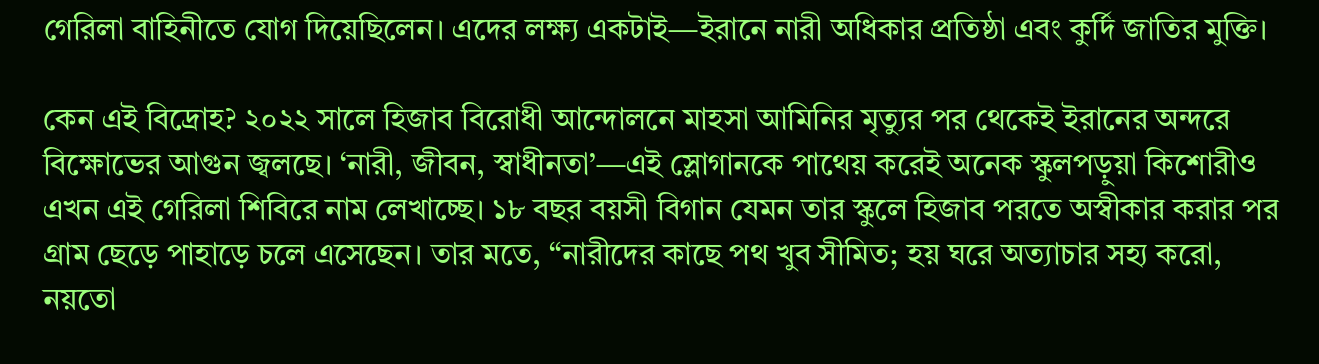গেরিলা বাহিনীতে যোগ দিয়েছিলেন। এদের লক্ষ্য একটাই—ইরানে নারী অধিকার প্রতিষ্ঠা এবং কুর্দি জাতির মুক্তি।

কেন এই বিদ্রোহ? ২০২২ সালে হিজাব বিরোধী আন্দোলনে মাহসা আমিনির মৃত্যুর পর থেকেই ইরানের অন্দরে বিক্ষোভের আগুন জ্বলছে। ‘নারী, জীবন, স্বাধীনতা’—এই স্লোগানকে পাথেয় করেই অনেক স্কুলপড়ুয়া কিশোরীও এখন এই গেরিলা শিবিরে নাম লেখাচ্ছে। ১৮ বছর বয়সী বিগান যেমন তার স্কুলে হিজাব পরতে অস্বীকার করার পর গ্রাম ছেড়ে পাহাড়ে চলে এসেছেন। তার মতে, “নারীদের কাছে পথ খুব সীমিত; হয় ঘরে অত্যাচার সহ্য করো, নয়তো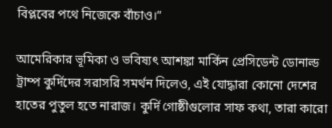বিপ্লবের পথে নিজেকে বাঁচাও।”

আমেরিকার ভূমিকা ও ভবিষ্যৎ আশঙ্কা মার্কিন প্রেসিডেন্ট ডোনাল্ড ট্রাম্প কুর্দিদের সরাসরি সমর্থন দিলেও, এই যোদ্ধারা কোনো দেশের হাতের পুতুল হতে নারাজ। কুর্দি গোষ্ঠীগুলোর সাফ কথা, তারা কারো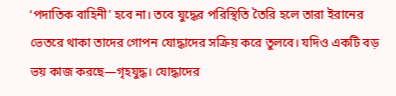‘পদাতিক বাহিনী’ হবে না। তবে যুদ্ধের পরিস্থিতি তৈরি হলে তারা ইরানের ভেতরে থাকা তাদের গোপন যোদ্ধাদের সক্রিয় করে তুলবে। যদিও একটি বড় ভয় কাজ করছে—গৃহযুদ্ধ। যোদ্ধাদের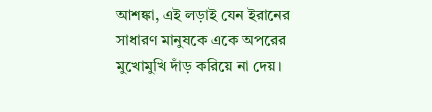আশঙ্কা, এই লড়াই যেন ইরানের সাধারণ মানুষকে একে অপরের মুখোমুখি দাঁড় করিয়ে না দেয়।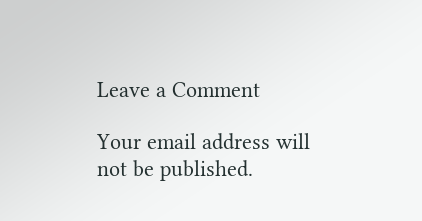Leave a Comment

Your email address will not be published.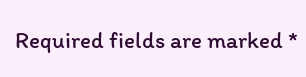Required fields are marked *